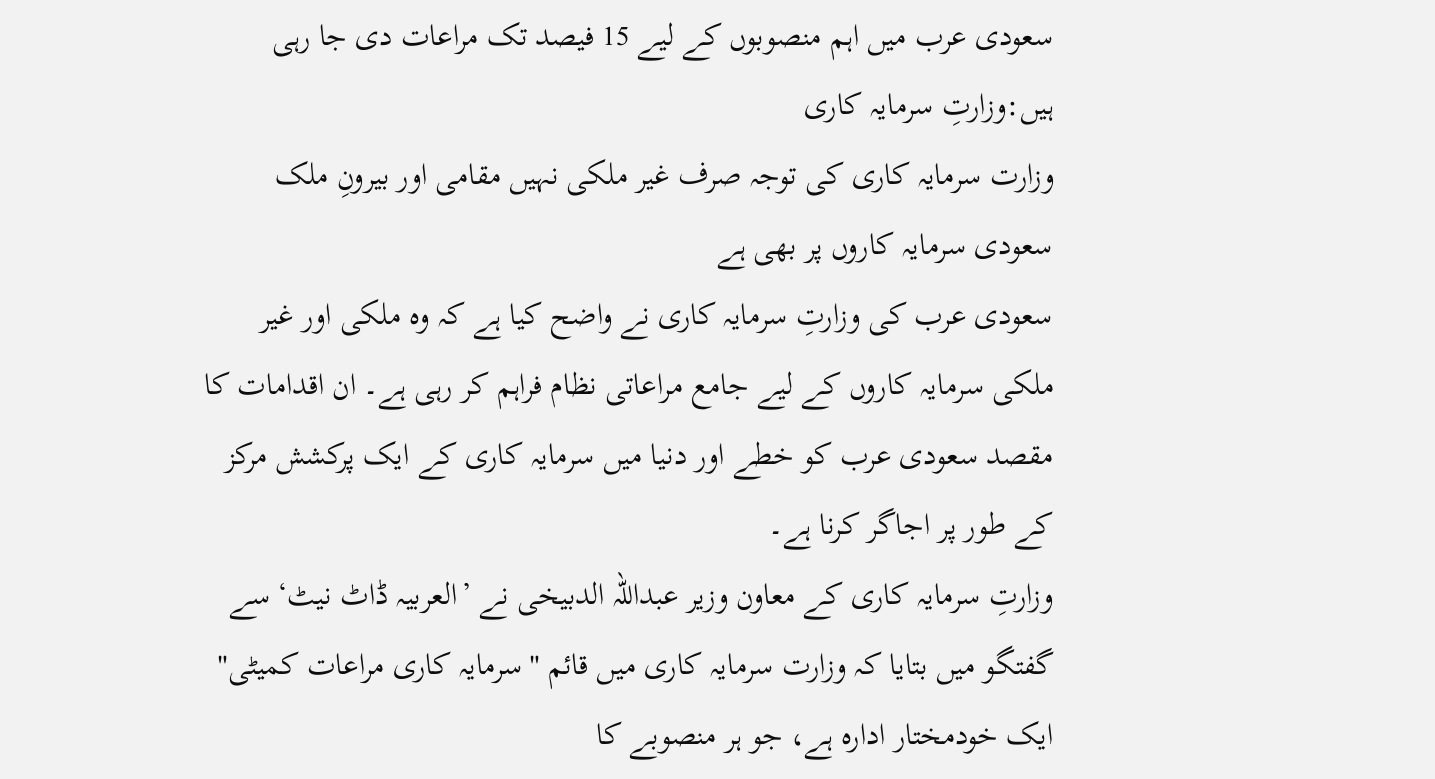سعودی عرب میں اہم منصوبوں کے لیے 15 فیصد تک مراعات دی جا رہی ہیں:وزارتِ سرمایہ کاری
وزارت سرمایہ کاری کی توجہ صرف غیر ملکی نہیں مقامی اور بیرونِ ملک سعودی سرمایہ کاروں پر بھی ہے
سعودی عرب کی وزارتِ سرمایہ کاری نے واضح کیا ہے کہ وہ ملکی اور غیر ملکی سرمایہ کاروں کے لیے جامع مراعاتی نظام فراہم کر رہی ہے۔ ان اقدامات کا مقصد سعودی عرب کو خطے اور دنیا میں سرمایہ کاری کے ایک پرکشش مرکز کے طور پر اجاگر کرنا ہے۔
وزارتِ سرمایہ کاری کے معاون وزیر عبداللہ الدبیخی نے ’العربیہ ڈاٹ نیٹ‘ سے گفتگو میں بتایا کہ وزارت سرمایہ کاری میں قائم "سرمایہ کاری مراعات کمیٹی" ایک خودمختار ادارہ ہے، جو ہر منصوبے کا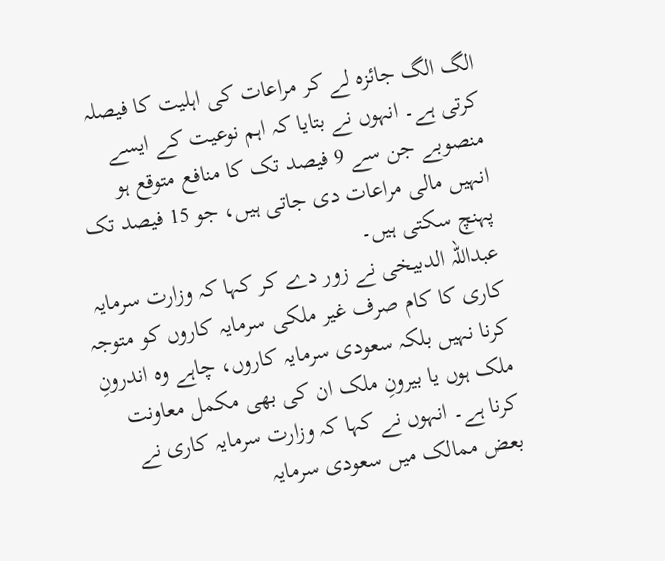الگ الگ جائزہ لے کر مراعات کی اہلیت کا فیصلہ کرتی ہے۔ انہوں نے بتایا کہ اہم نوعیت کے ایسے منصوبے جن سے 9 فیصد تک کا منافع متوقع ہو انہیں مالی مراعات دی جاتی ہیں، جو 15 فیصد تک پہنچ سکتی ہیں۔
عبداللہ الدبیخی نے زور دے کر کہا کہ وزارت سرمایہ کاری کا کام صرف غیر ملکی سرمایہ کاروں کو متوجہ کرنا نہیں بلکہ سعودی سرمایہ کاروں، چاہے وہ اندرونِ ملک ہوں یا بیرونِ ملک ان کی بھی مکمل معاونت کرنا ہے۔ انہوں نے کہا کہ وزارت سرمایہ کاری نے بعض ممالک میں سعودی سرمایہ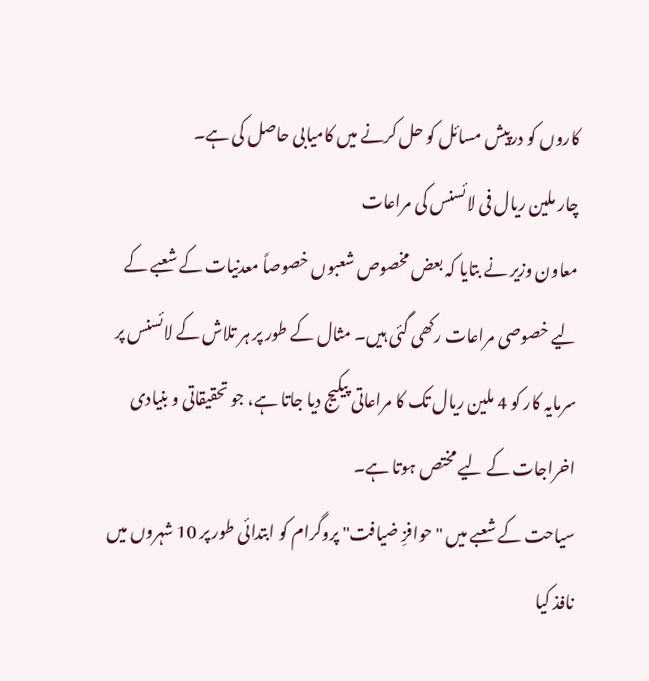کاروں کو درپیش مسائل کو حل کرنے میں کامیابی حاصل کی ہے۔
چار ملین ریال فی لائسنس کی مراعات
معاون وزیر نے بتایا کہ بعض مخصوص شعبوں خصوصاً معدنیات کے شعبے کے لیے خصوصی مراعات رکھی گئی ہیں۔ مثال کے طور پر ہر تلاش کے لائسنس پر سرمایہ کار کو 4 ملین ریال تک کا مراعاتی پیکیج دیا جاتا ہے، جو تحقیقاتی و بنیادی اخراجات کے لیے مختص ہوتا ہے۔
سیاحت کے شعبے میں "حوافزِ ضیافت" پروگرام کو ابتدائی طور پر 10 شہروں میں نافذ کیا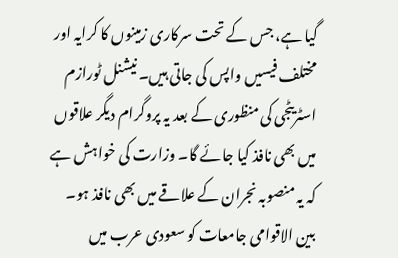گیا ہے، جس کے تحت سرکاری زمینوں کا کرایہ اور مختلف فیسیں واپس کی جاتی ہیں۔ نیشنل ٹورازم اسٹریٹجی کی منظوری کے بعد یہ پروگرام دیگر علاقوں میں بھی نافذ کیا جائے گا۔ وزارت کی خواہش ہے کہ یہ منصوبہ نجران کے علاقے میں بھی نافذ ہو۔
بین الاقوامی جامعات کو سعودی عرب میں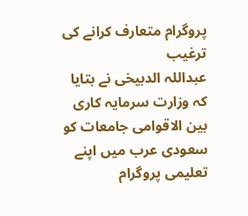پروگرام متعارف کرانے کی ترغیب
عبداللہ الدبیخی نے بتایا کہ وزارت سرمایہ کاری بین الاقوامی جامعات کو سعودی عرب میں اپنے تعلیمی پروگرام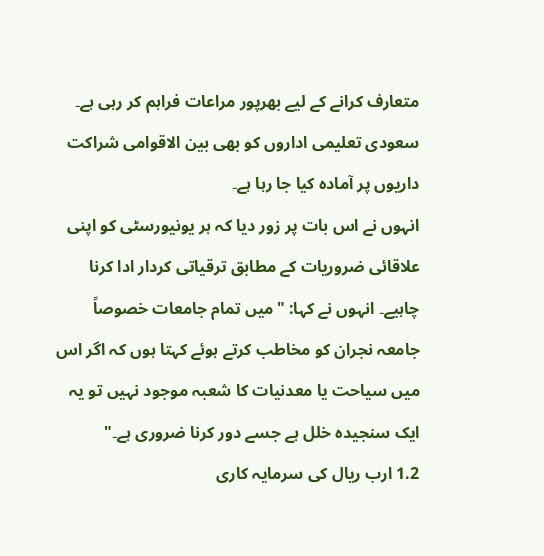متعارف کرانے کے لیے بھرپور مراعات فراہم کر رہی ہے۔ سعودی تعلیمی اداروں کو بھی بین الاقوامی شراکت داریوں پر آمادہ کیا جا رہا ہے۔
انہوں نے اس بات پر زور دیا کہ ہر یونیورسٹی کو اپنی علاقائی ضروریات کے مطابق ترقیاتی کردار ادا کرنا چاہیے۔ انہوں نے کہا: "میں تمام جامعات خصوصاً جامعہ نجران کو مخاطب کرتے ہوئے کہتا ہوں کہ اگر اس میں سیاحت یا معدنیات کا شعبہ موجود نہیں تو یہ ایک سنجیدہ خلل ہے جسے دور کرنا ضروری ہے۔"
1.2 ارب ریال کی سرمایہ کاری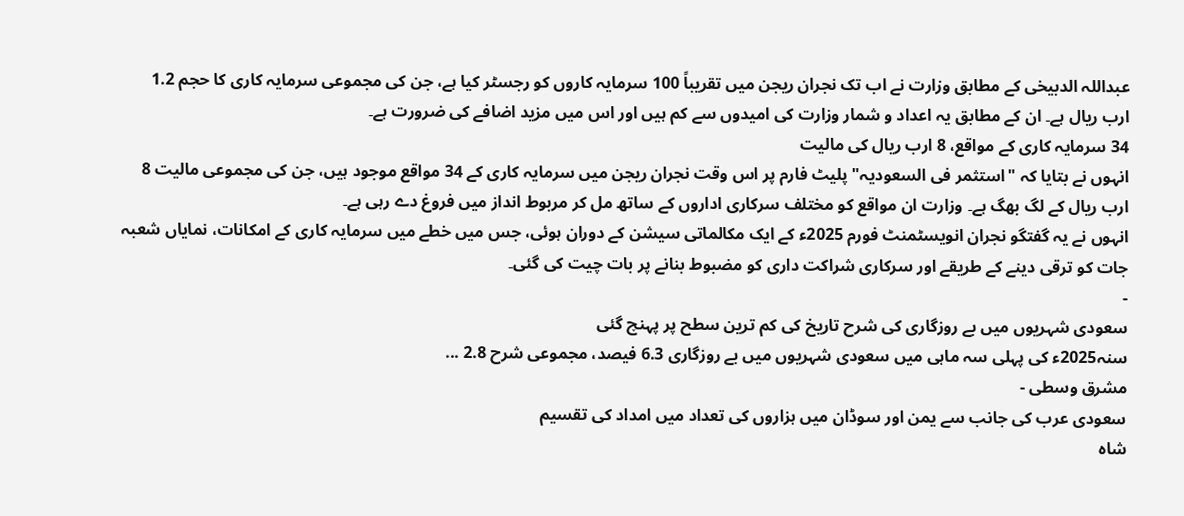عبداللہ الدبیخی کے مطابق وزارت نے اب تک نجران ریجن میں تقریباً 100 سرمایہ کاروں کو رجسٹر کیا ہے، جن کی مجموعی سرمایہ کاری کا حجم 1.2 ارب ریال ہے۔ ان کے مطابق یہ اعداد و شمار وزارت کی امیدوں سے کم ہیں اور اس میں مزید اضافے کی ضرورت ہے۔
34 سرمایہ کاری کے مواقع، 8 ارب ریال کی مالیت
انہوں نے بتایا کہ "استثمر فی السعودیہ" پلیٹ فارم پر اس وقت نجران ریجن میں سرمایہ کاری کے 34 مواقع موجود ہیں، جن کی مجموعی مالیت 8 ارب ریال کے لگ بھگ ہے۔ وزارت ان مواقع کو مختلف سرکاری اداروں کے ساتھ مل کر مربوط انداز میں فروغ دے رہی ہے۔
انہوں نے یہ گفتگو نجران انویسٹمنٹ فورم 2025ء کے ایک مکالماتی سیشن کے دوران ہوئی، جس میں خطے میں سرمایہ کاری کے امکانات، نمایاں شعبہ جات کو ترقی دینے کے طریقے اور سرکاری شراکت داری کو مضبوط بنانے پر بات چیت کی گئی۔
-
سعودی شہریوں میں بے روزگاری کی شرح تاریخ کی کم ترین سطح پر پہنچ گئی
سنہ2025ء کی پہلی سہ ماہی میں سعودی شہریوں میں بے روزگاری 6.3 فیصد، مجموعی شرح 2.8 ...
مشرق وسطی -
سعودی عرب کی جانب سے یمن اور سوڈان میں ہزاروں کی تعداد میں امداد کی تقسیم
شاہ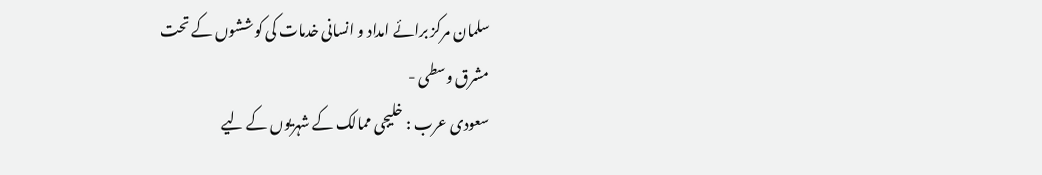سلمان مرکز برائے امداد و انسانی خدمات کی کوششوں کے تحت
مشرق وسطی -
سعودی عرب : خلیجی ممالک کے شہریوں کے لیے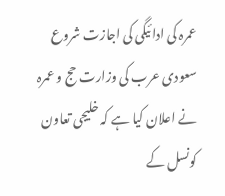عمرہ کی ادائیگی کی اجازت شروع
سعودی عرب کی وزارت حج و عمرہ نے اعلان کیا ہے کہ خلیجی تعاون کونسل کے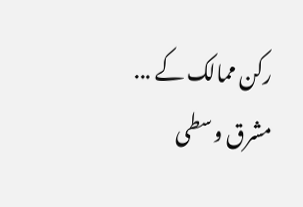رکن ممالک کے ...
مشرق وسطی